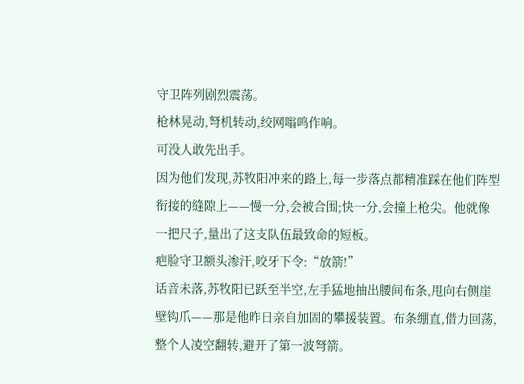守卫阵列剧烈震荡。
枪林晃动,弩机转动,绞网嗡鸣作响。
可没人敢先出手。
因为他们发现,苏牧阳冲来的路上,每一步落点都精准踩在他们阵型衔接的缝隙上——慢一分,会被合围;快一分,会撞上枪尖。他就像一把尺子,量出了这支队伍最致命的短板。
疤脸守卫额头渗汗,咬牙下令:“放箭!”
话音未落,苏牧阳已跃至半空,左手猛地抽出腰间布条,甩向右侧崖壁钩爪——那是他昨日亲自加固的攀援装置。布条绷直,借力回荡,整个人凌空翻转,避开了第一波弩箭。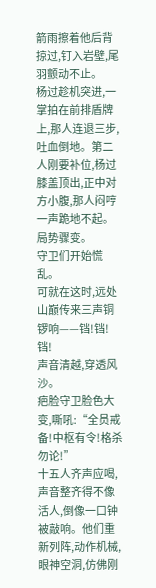箭雨擦着他后背掠过,钉入岩壁,尾羽颤动不止。
杨过趁机突进,一掌拍在前排盾牌上,那人连退三步,吐血倒地。第二人刚要补位,杨过膝盖顶出,正中对方小腹,那人闷哼一声跪地不起。
局势骤变。
守卫们开始慌乱。
可就在这时,远处山巅传来三声铜锣响——铛!铛!铛!
声音清越,穿透风沙。
疤脸守卫脸色大变,嘶吼:“全员戒备!中枢有令!格杀勿论!”
十五人齐声应喝,声音整齐得不像活人,倒像一口钟被敲响。他们重新列阵,动作机械,眼神空洞,仿佛刚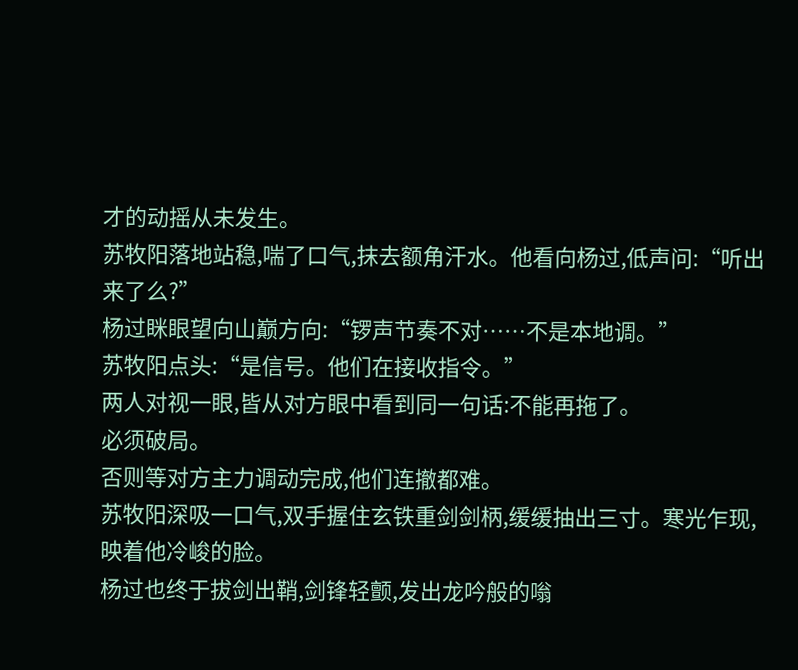才的动摇从未发生。
苏牧阳落地站稳,喘了口气,抹去额角汗水。他看向杨过,低声问:“听出来了么?”
杨过眯眼望向山巅方向:“锣声节奏不对……不是本地调。”
苏牧阳点头:“是信号。他们在接收指令。”
两人对视一眼,皆从对方眼中看到同一句话:不能再拖了。
必须破局。
否则等对方主力调动完成,他们连撤都难。
苏牧阳深吸一口气,双手握住玄铁重剑剑柄,缓缓抽出三寸。寒光乍现,映着他冷峻的脸。
杨过也终于拔剑出鞘,剑锋轻颤,发出龙吟般的嗡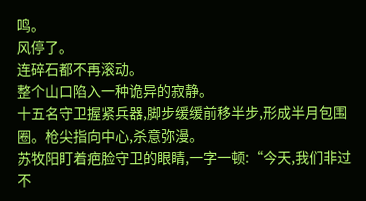鸣。
风停了。
连碎石都不再滚动。
整个山口陷入一种诡异的寂静。
十五名守卫握紧兵器,脚步缓缓前移半步,形成半月包围圈。枪尖指向中心,杀意弥漫。
苏牧阳盯着疤脸守卫的眼睛,一字一顿:“今天,我们非过不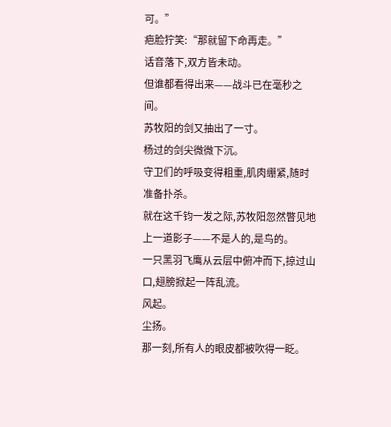可。”
疤脸狞笑:“那就留下命再走。”
话音落下,双方皆未动。
但谁都看得出来——战斗已在毫秒之间。
苏牧阳的剑又抽出了一寸。
杨过的剑尖微微下沉。
守卫们的呼吸变得粗重,肌肉绷紧,随时准备扑杀。
就在这千钧一发之际,苏牧阳忽然瞥见地上一道影子——不是人的,是鸟的。
一只黑羽飞鹰从云层中俯冲而下,掠过山口,翅膀掀起一阵乱流。
风起。
尘扬。
那一刻,所有人的眼皮都被吹得一眨。